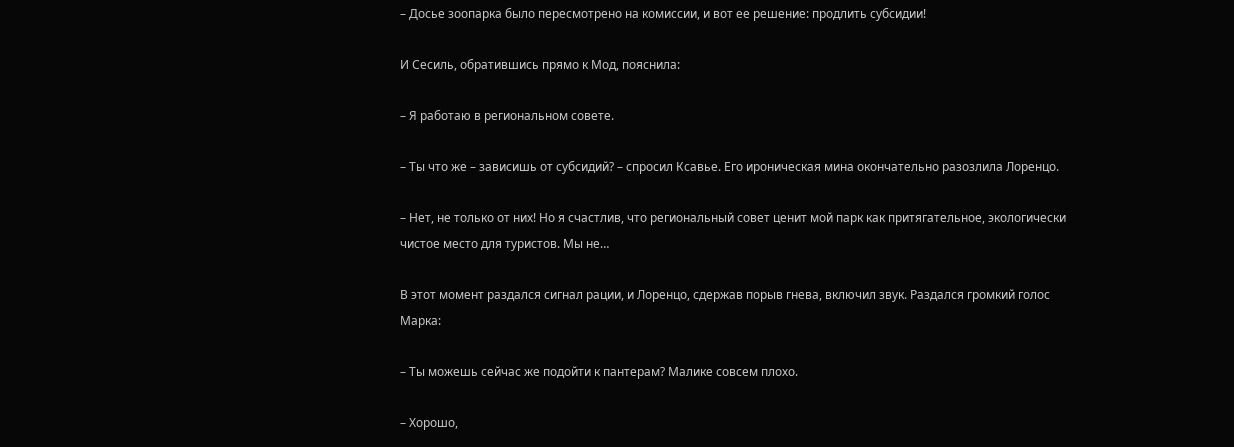– Досье зоопарка было пересмотрено на комиссии, и вот ее решение: продлить субсидии!

И Сесиль, обратившись прямо к Мод, пояснила:

– Я работаю в региональном совете.

– Ты что же – зависишь от субсидий? – спросил Ксавье. Его ироническая мина окончательно разозлила Лоренцо.

– Нет, не только от них! Но я счастлив, что региональный совет ценит мой парк как притягательное, экологически чистое место для туристов. Мы не…

В этот момент раздался сигнал рации, и Лоренцо, сдержав порыв гнева, включил звук. Раздался громкий голос Марка:

– Ты можешь сейчас же подойти к пантерам? Малике совсем плохо.

– Хорошо,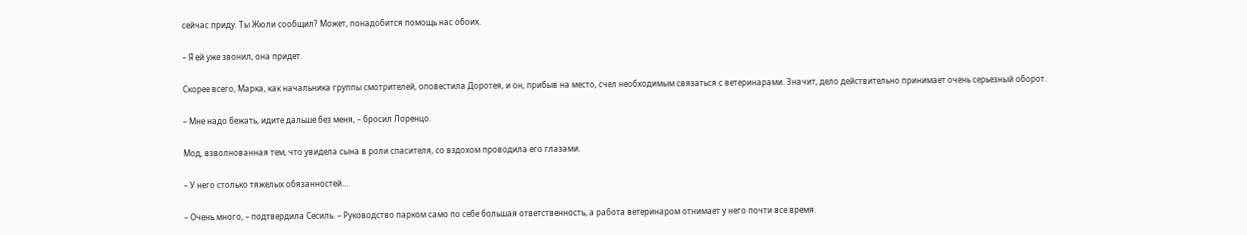сейчас приду. Ты Жюли сообщил? Может, понадобится помощь нас обоих.

– Я ей уже звонил, она придет.

Скорее всего, Марка, как начальника группы смотрителей, оповестила Доротея, и он, прибыв на место, счел необходимым связаться с ветеринарами. Значит, дело действительно принимает очень серьезный оборот.

– Мне надо бежать, идите дальше без меня, – бросил Лоренцо.

Мод, взволнованная тем, что увидела сына в роли спасителя, со вздохом проводила его глазами.

– У него столько тяжелых обязанностей…

– Очень много, – подтвердила Сесиль. – Руководство парком само по себе большая ответственность, а работа ветеринаром отнимает у него почти все время.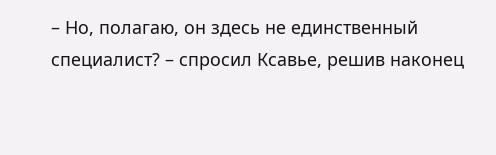– Но, полагаю, он здесь не единственный специалист? – спросил Ксавье, решив наконец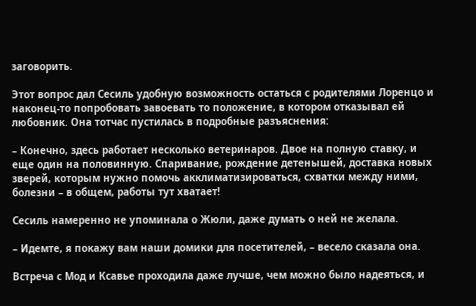заговорить.

Этот вопрос дал Сесиль удобную возможность остаться с родителями Лоренцо и наконец-то попробовать завоевать то положение, в котором отказывал ей любовник. Она тотчас пустилась в подробные разъяснения:

– Конечно, здесь работает несколько ветеринаров. Двое на полную ставку, и еще один на половинную. Спаривание, рождение детенышей, доставка новых зверей, которым нужно помочь акклиматизироваться, схватки между ними, болезни – в общем, работы тут хватает!

Сесиль намеренно не упоминала о Жюли, даже думать о ней не желала.

– Идемте, я покажу вам наши домики для посетителей, – весело сказала она.

Встреча с Мод и Ксавье проходила даже лучше, чем можно было надеяться, и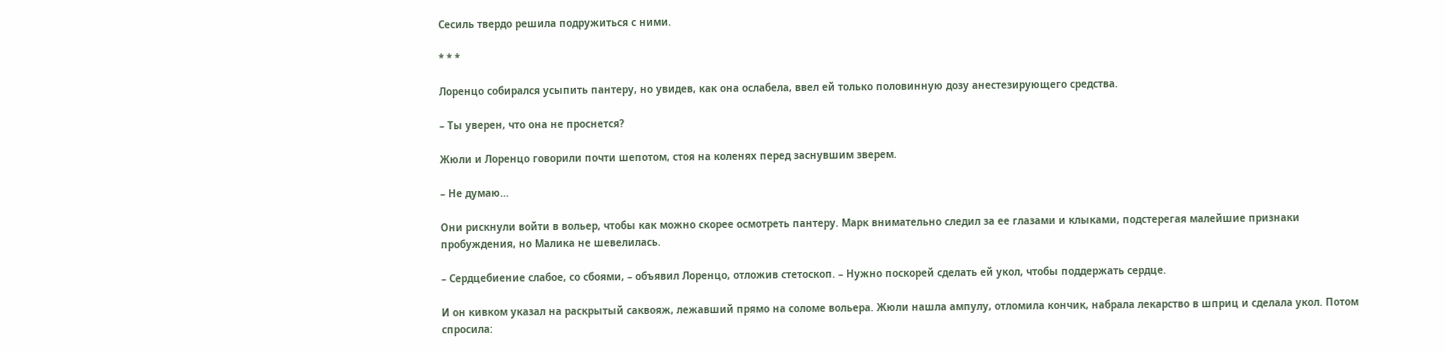Сесиль твердо решила подружиться с ними.

* * *

Лоренцо собирался усыпить пантеру, но увидев, как она ослабела, ввел ей только половинную дозу анестезирующего средства.

– Ты уверен, что она не проснется?

Жюли и Лоренцо говорили почти шепотом, стоя на коленях перед заснувшим зверем.

– Не думаю…

Они рискнули войти в вольер, чтобы как можно скорее осмотреть пантеру. Марк внимательно следил за ее глазами и клыками, подстерегая малейшие признаки пробуждения, но Малика не шевелилась.

– Сердцебиение слабое, со сбоями, – объявил Лоренцо, отложив стетоскоп. – Нужно поскорей сделать ей укол, чтобы поддержать сердце.

И он кивком указал на раскрытый саквояж, лежавший прямо на соломе вольера. Жюли нашла ампулу, отломила кончик, набрала лекарство в шприц и сделала укол. Потом спросила: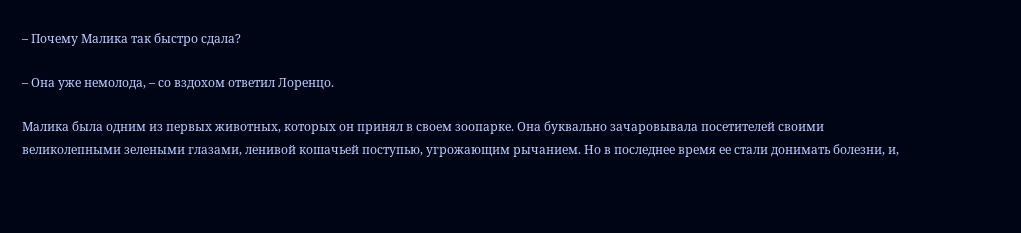– Почему Малика так быстро сдала?

– Она уже немолода, – со вздохом ответил Лоренцо.

Малика была одним из первых животных, которых он принял в своем зоопарке. Она буквально зачаровывала посетителей своими великолепными зелеными глазами, ленивой кошачьей поступью, угрожающим рычанием. Но в последнее время ее стали донимать болезни, и,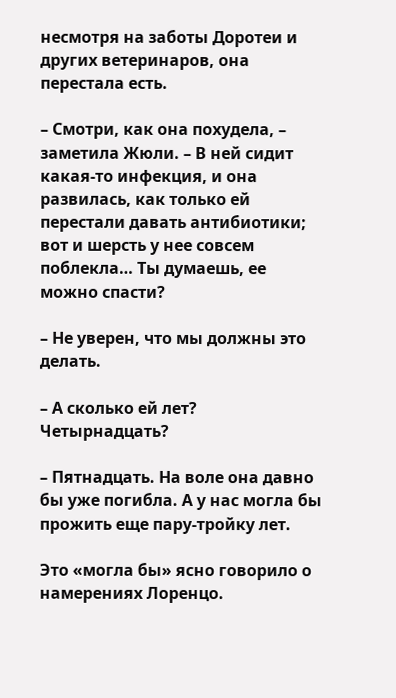несмотря на заботы Доротеи и других ветеринаров, она перестала есть.

– Смотри, как она похудела, – заметила Жюли. – В ней сидит какая-то инфекция, и она развилась, как только ей перестали давать антибиотики; вот и шерсть у нее совсем поблекла… Ты думаешь, ее можно спасти?

– Не уверен, что мы должны это делать.

– А сколько ей лет? Четырнадцать?

– Пятнадцать. На воле она давно бы уже погибла. А у нас могла бы прожить еще пару-тройку лет.

Это «могла бы» ясно говорило о намерениях Лоренцо.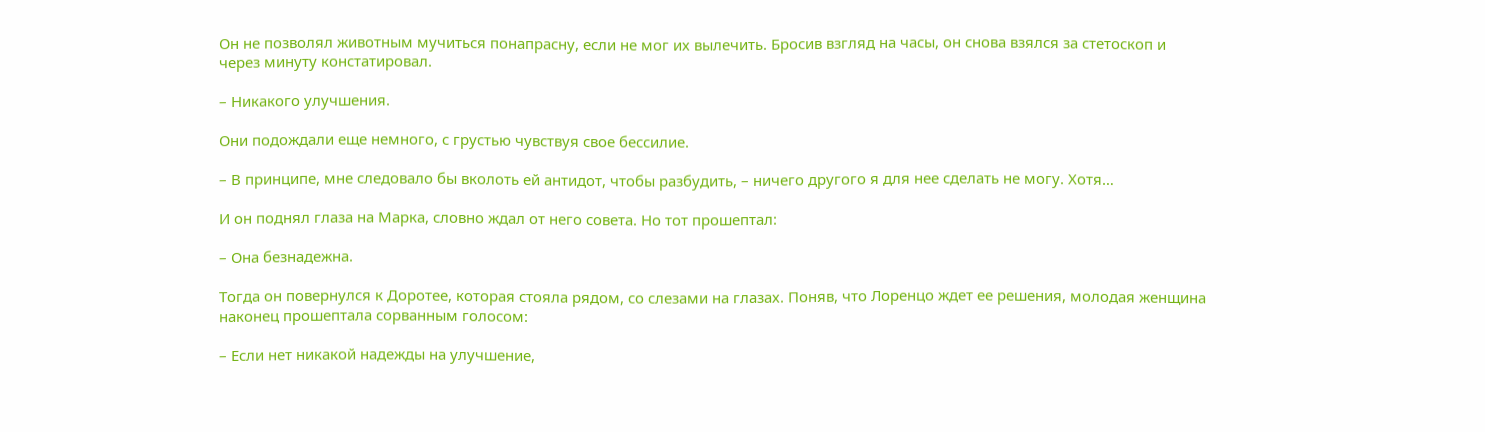Он не позволял животным мучиться понапрасну, если не мог их вылечить. Бросив взгляд на часы, он снова взялся за стетоскоп и через минуту констатировал.

– Никакого улучшения.

Они подождали еще немного, с грустью чувствуя свое бессилие.

– В принципе, мне следовало бы вколоть ей антидот, чтобы разбудить, – ничего другого я для нее сделать не могу. Хотя…

И он поднял глаза на Марка, словно ждал от него совета. Но тот прошептал:

– Она безнадежна.

Тогда он повернулся к Доротее, которая стояла рядом, со слезами на глазах. Поняв, что Лоренцо ждет ее решения, молодая женщина наконец прошептала сорванным голосом:

– Если нет никакой надежды на улучшение,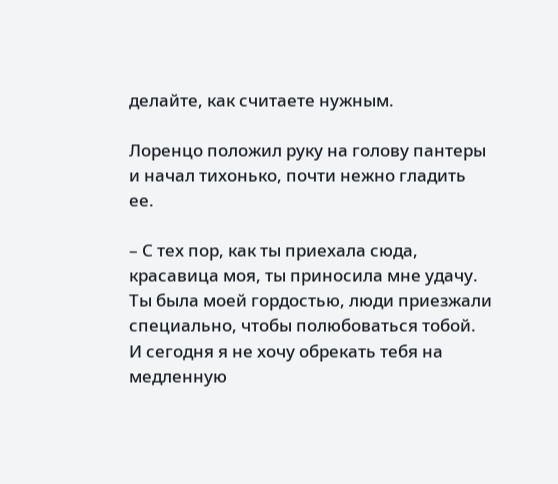делайте, как считаете нужным.

Лоренцо положил руку на голову пантеры и начал тихонько, почти нежно гладить ее.

– С тех пор, как ты приехала сюда, красавица моя, ты приносила мне удачу. Ты была моей гордостью, люди приезжали специально, чтобы полюбоваться тобой. И сегодня я не хочу обрекать тебя на медленную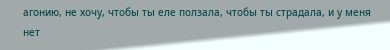агонию, не хочу, чтобы ты еле ползала, чтобы ты страдала, и у меня нет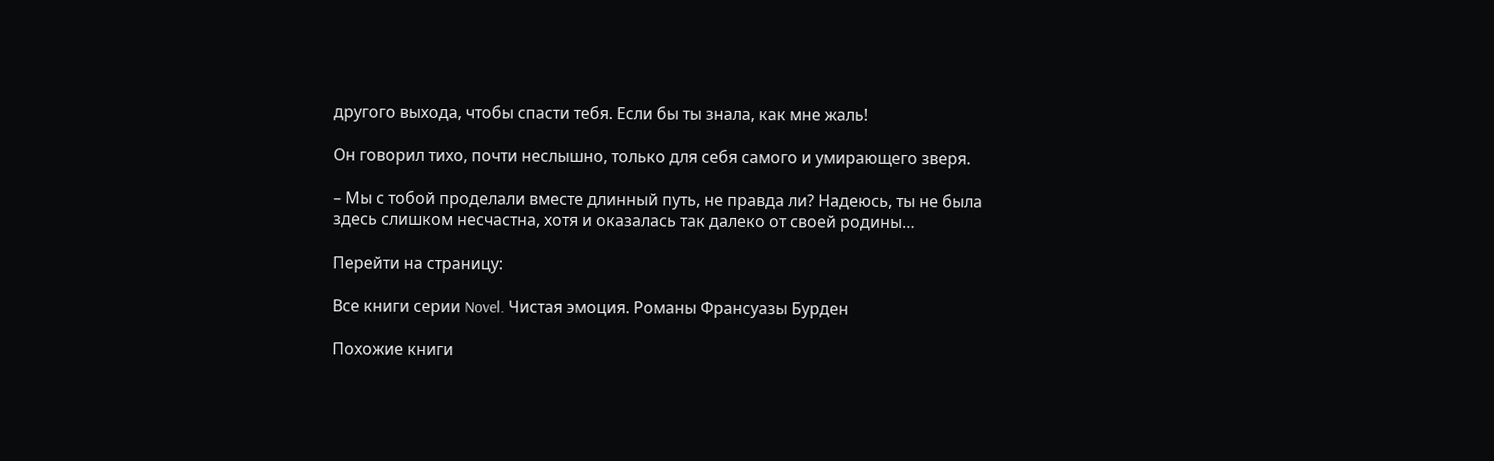другого выхода, чтобы спасти тебя. Если бы ты знала, как мне жаль!

Он говорил тихо, почти неслышно, только для себя самого и умирающего зверя.

– Мы с тобой проделали вместе длинный путь, не правда ли? Надеюсь, ты не была здесь слишком несчастна, хотя и оказалась так далеко от своей родины…

Перейти на страницу:

Все книги серии Novel. Чистая эмоция. Романы Франсуазы Бурден

Похожие книги